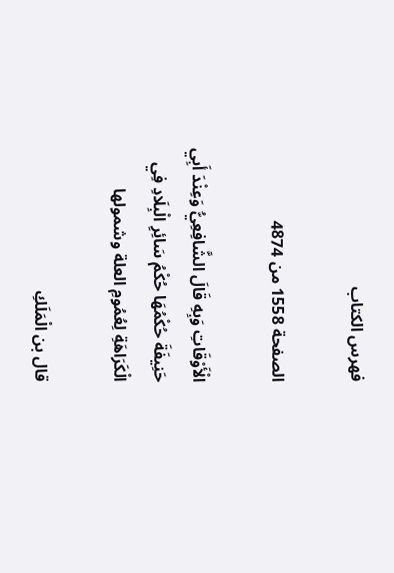فهرس الكتاب

الصفحة 1558 من 4874

الْأَوْقَاتِ وَبِهِ قَالَ الشَّافِعِيُّ وَعِنْدَ أَبِي حَنِيفَةَ حُكْمُهَا حُكْمُ سَائِرِ الْبِلَادِ فِي الْكَرَاهَةِ لِعُمُومِ العلة وشمولها

قال بن الْمَلَكِ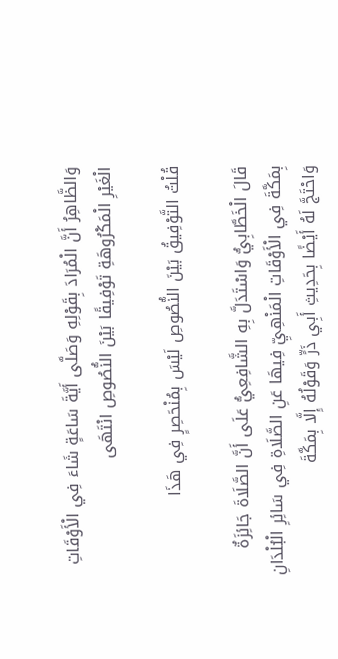وَالظَّاهِرُ أَنَّ الْمُرَادَ بِقَوْلِهِ وَصَلَّى أَيَّةَ سَاعَةٍ شَاءَ فِي الْأَوْقَاتِ الْغَيْرِ الْمَكْرُوهَةِ تَوْفِيقًا بَيْنَ النُّصُوصِ انْتَهَى

قُلْتُ التَّوْفِيقُ بَيْنَ النُّصُوصِ لَيْسَ بِمُنْحَصِرٍ فِي هَذَا

قَالَ الْخَطَّابِيُّ وَاسْتَدَلَّ بِهِ الشَّافِعِيُّ عَلَى أَنَّ الصَّلَاةَ جَائِزَةٌ بِمَكَّةَ فِي الْأَوْقَاتِ الْمَنْهِيِّ فِيهَا عَنِ الصَّلَاةِ فِي سَائِرِ الْبُلْدَانِ وَاحْتَجَّ لَهُ أَيْضًا بِحَدِيثِ أَبِي ذَرٍّ وَقَوْلُهُ إِلَّا بِمَكَّةَ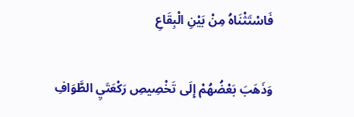فَاسْتَثْنَاهُ مِنْ بَيْنِ الْبِقَاعِ

وَذَهَبَ بَعْضُهُمْ إِلَى تَخْصِيصِ رَكْعَتَيِ الطَّوَافِ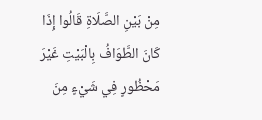مِنْ بَيْنِ الصَّلَاةِ قَالُوا إِذَا كَانَ الطَّوَافُ بِالْبَيْتِ غَيْرَ مَحْظُورٍ فِي شَيْءٍ مِنَ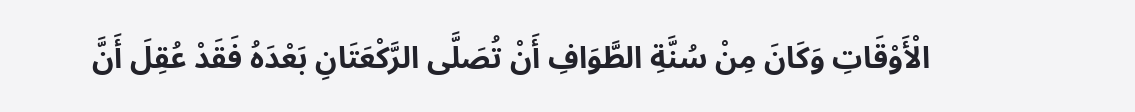الْأَوْقَاتِ وَكَانَ مِنْ سُنَّةِ الطَّوَافِ أَنْ تُصَلَّى الرَّكْعَتَانِ بَعْدَهُ فَقَدْ عُقِلَ أَنَّ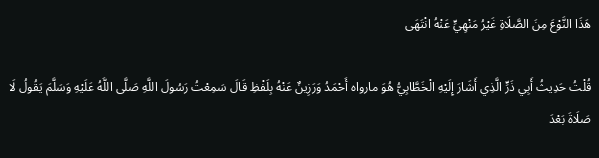هَذَا النَّوْعَ مِنَ الصَّلَاةِ غَيْرُ مَنْهِيٍّ عَنْهُ انْتَهَى

قُلْتُ حَدِيثُ أَبِي ذَرٍّ الَّذِي أَشَارَ إِلَيْهِ الْخَطَّابِيُّ هُوَ مارواه أَحْمَدُ وَرَزِينٌ عَنْهُ بِلَفْظِ قَالَ سَمِعْتُ رَسُولَ اللَّهِ صَلَّى اللَّهُ عَلَيْهِ وَسَلَّمَ يَقُولُ لَا صَلَاةَ بَعْدَ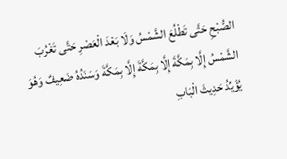الصُّبْحِ حَتَّى تَطْلُعَ الشَّمْسُ وَلَا بَعْدَ الْعَصْرِ حَتَّى تَغْرُبَ الشَّمْسُ إِلَّا بِمَكَّةَ إِلَّا بِمَكَّةَ إِلَّا بِمَكَّةَ وَسَنَدُهُ ضَعِيفٌ وَهُوَ يُؤَيِّدُ حَدِيثَ الْبَابِ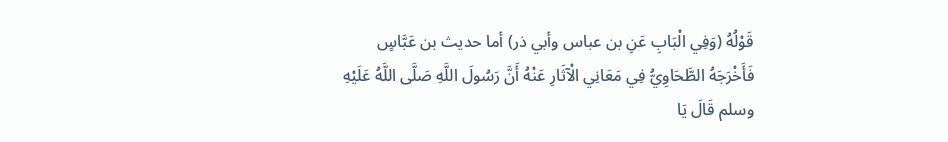قَوْلُهُ (وَفِي الْبَابِ عَنِ بن عباس وأبي ذر) أما حديث بن عَبَّاسٍ فَأَخْرَجَهُ الطَّحَاوِيُّ فِي مَعَانِي الْآثَارِ عَنْهُ أَنَّ رَسُولَ اللَّهِ صَلَّى اللَّهُ عَلَيْهِ وسلم قَالَ يَا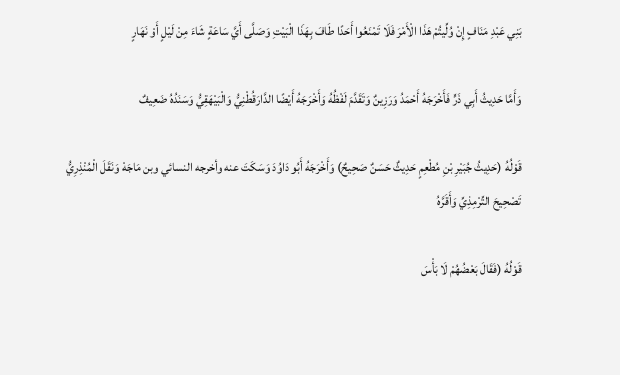بَنِي عَبْدِ مَنَافٍ إِنْ وُلِّيتُمْ هَذَا الْأَمْرَ فَلَا تَمْنَعُوا أَحَدًا طَافَ بِهَذَا الْبَيْتِ وَصَلَّى أَيَّ سَاعَةٍ شَاءَ مِنْ لَيْلٍ أَوْ نَهَارٍ

وَأَمَّا حَدِيثُ أَبِي ذَرٍّ فَأَخْرَجَهُ أَحْمَدُ وَرَزِينٌ وَتَقَدَّمَ لَفْظُهُ وَأَخْرَجَهُ أَيْضًا الدَّارَقُطْنِيُّ وَالْبَيْهَقِيُّ وَسَنَدُهُ ضَعِيفٌ

قَوْلُهُ (حَدِيثُ جُبَيْرِ بْنِ مُطْعِمٍ حَدِيثٌ حَسَنٌ صَحِيحٌ) وَأَخْرَجَهُ أَبُو دَاوُدَ وَسَكَتَ عنه وأخرجه النسائي وبن مَاجَهْ وَنَقَلَ الْمُنْذِرِيُّ تَصْحِيحَ التِّرْمِذِيِّ وَأَقَرَّهُ

قَوْلُهُ (فَقَالَ بَعْضُهُمْ لَا بَأْسَ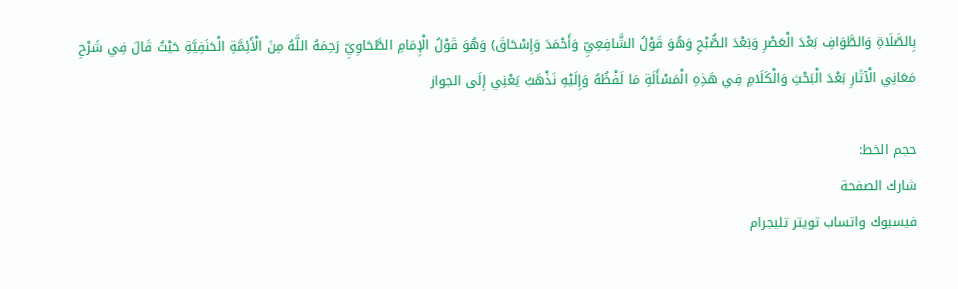بِالصَّلَاةِ وَالطَّوَافِ بَعْدَ الْعَصْرِ وَبَعْدَ الصُّبْحِ وَهُوَ قَوْلُ الشَّافِعِيِّ وَأَحْمَدَ وَإِسْحَاقَ) وَهُوَ قَوْلُ الْإِمَامِ الطَّحَاوِيِّ رَحِمَهُ اللَّهُ مِنَ الْأَئِمَّةِ الْحَنَفِيَّةِ حَيْثُ قَالَ فِي شَرْحِ مَعَانِي الْآثَارِ بَعْدَ الْبَحْثِ وَالْكَلَامِ فِي هَذِهِ الْمَسْأَلَةِ مَا لَفْظُهُ وَإِلَيْهِ نَذْهَبُ يَعْنِي إِلَى الجواز

حجم الخط:
شارك الصفحة
فيسبوك واتساب تويتر تليجرام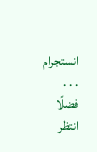انستجرام
. . .
فضلًا انتظر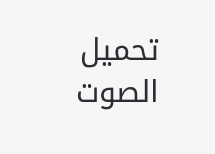تحميل الصوت